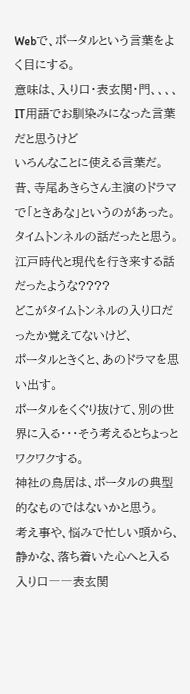Webで、ポータルという言葉をよく目にする。
意味は、入り口・表玄関・門、、、、
IT用語でお馴染みになった言葉だと思うけど
いろんなことに使える言葉だ。
昔、寺尾あきらさん主演のドラマで「ときあな」というのがあった。
タイムトンネルの話だったと思う。
江戸時代と現代を行き来する話だったような????
どこがタイムトンネルの入り口だったか覚えてないけど、
ポータルときくと、あのドラマを思い出す。
ポータルをくぐり抜けて、別の世界に入る・・・そう考えるとちょっとワクワクする。
神社の鳥居は、ポータルの典型的なものではないかと思う。
考え事や、悩みで忙しい頭から、静かな、落ち着いた心へと入る入り口――表玄関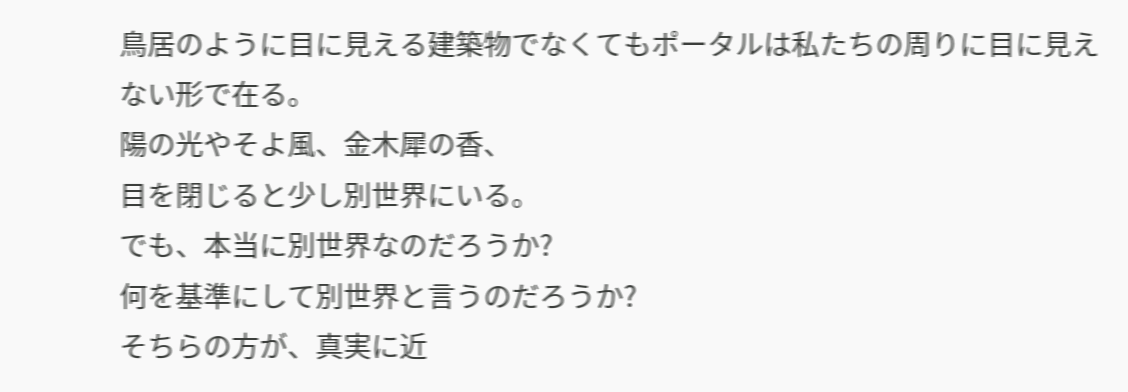鳥居のように目に見える建築物でなくてもポータルは私たちの周りに目に見えない形で在る。
陽の光やそよ風、金木犀の香、
目を閉じると少し別世界にいる。
でも、本当に別世界なのだろうか?
何を基準にして別世界と言うのだろうか?
そちらの方が、真実に近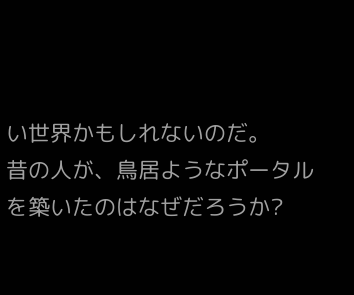い世界かもしれないのだ。
昔の人が、鳥居ようなポータルを築いたのはなぜだろうか?